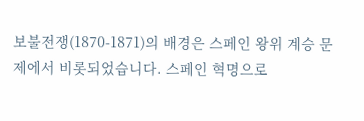보불전쟁(1870-1871)의 배경은 스페인 왕위 계승 문제에서 비롯되었습니다. 스페인 혁명으로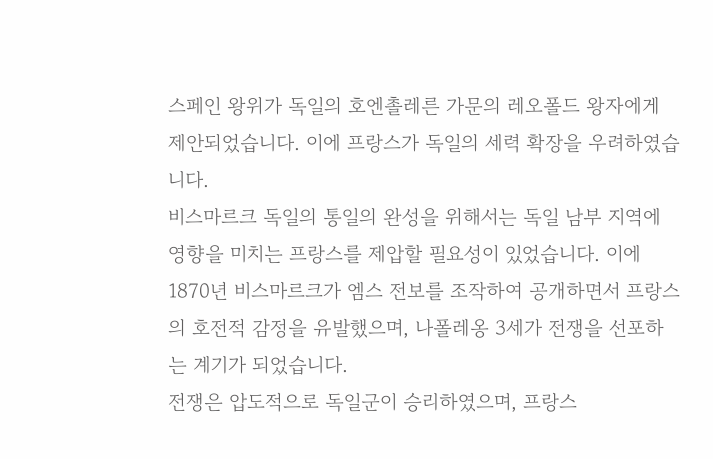스페인 왕위가 독일의 호엔촐레른 가문의 레오폴드 왕자에게 제안되었습니다. 이에 프랑스가 독일의 세력 확장을 우려하였습니다.
비스마르크 독일의 통일의 완성을 위해서는 독일 남부 지역에 영향을 미치는 프랑스를 제압할 필요성이 있었습니다. 이에 1870년 비스마르크가 엠스 전보를 조작하여 공개하면서 프랑스의 호전적 감정을 유발했으며, 나폴레옹 3세가 전쟁을 선포하는 계기가 되었습니다.
전쟁은 압도적으로 독일군이 승리하였으며, 프랑스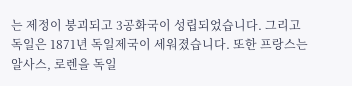는 제정이 붕괴되고 3공화국이 성립되었습니다. 그리고 독일은 1871년 독일제국이 세워졌습니다. 또한 프랑스는 알사스, 로렌을 독일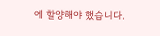에 할양해야 했습니다.